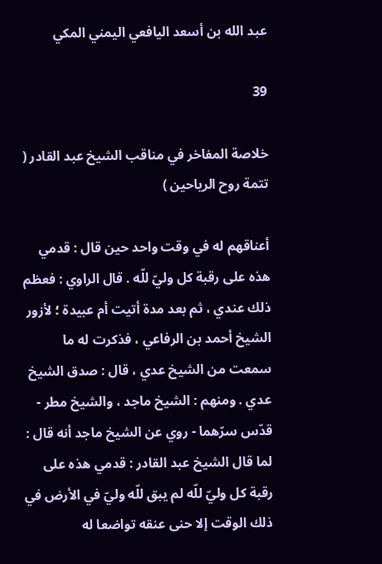عبد الله بن أسعد اليافعي اليمني المكي

39

خلاصة المفاخر في مناقب الشيخ عبد القادر ( تتمة روح الرياحين )

أعناقهم له في وقت واحد حين قال : قدمي هذه على رقبة كل وليّ للّه . قال الراوي : فعظم ذلك عندي ، ثم بعد مدة أتيت أم عبيدة ؛ لأزور الشيخ أحمد بن الرفاعي ، فذكرت له ما سمعت من الشيخ عدي ، قال : صدق الشيخ عدي . ومنهم : الشيخ ماجد ، والشيخ مطر - قدّس سرّهما - روي عن الشيخ ماجد أنه قال : لما قال الشيخ عبد القادر : قدمي هذه على رقبة كل وليّ للّه لم يبق للّه وليّ في الأرض في ذلك الوقت إلا حنى عنقه تواضعا له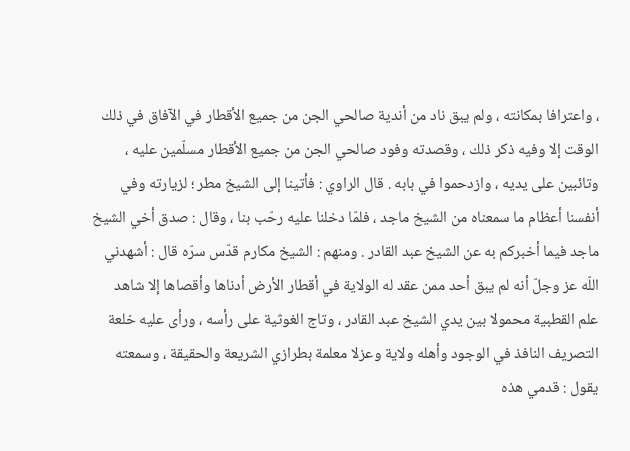، واعترافا بمكانته ، ولم يبق ناد من أندية صالحي الجن من جميع الأقطار في الآفاق في ذلك الوقت إلا وفيه ذكر ذلك ، وقصدته وفود صالحي الجن من جميع الأقطار مسلّمين عليه ، وتائبين على يديه ، وازدحموا في بابه . قال الراوي : فأتينا إلى الشيخ مطر ؛ لزيارته وفي أنفسنا أعظام ما سمعناه من الشيخ ماجد ، فلمّا دخلنا عليه رحّب بنا ، وقال : صدق أخي الشيخ ماجد فيما أخبركم به عن الشيخ عبد القادر . ومنهم : الشيخ مكارم قدّس سرّه قال : أشهدني اللّه عز وجلّ أنه لم يبق أحد ممن عقد له الولاية في أقطار الأرض أدناها وأقصاها إلا شاهد علم القطبية محمولا بين يدي الشيخ عبد القادر ، وتاج الغوثية على رأسه ، ورأى عليه خلعة التصريف النافذ في الوجود وأهله ولاية وعزلا معلمة بطرازي الشريعة والحقيقة ، وسمعته يقول : قدمي هذه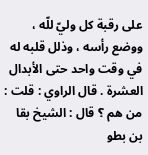على رقبة كل وليّ للّه ، ووضع رأسه ، وذلل قلبه له في وقت واحد حتى الأبدال العشرة . قال الراوي : قلت : من هم ؟ قال : الشيخ بقا بن بطو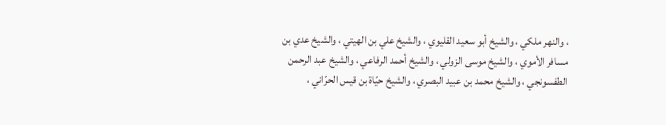، والنهر ملكي ، والشيخ أبو سعيد القليوي ، والشيخ علي بن الهيتي ، والشيخ عدي بن مسافر الأموي ، والشيخ موسى الزولي ، والشيخ أحمد الرفاعي ، والشيخ عبد الرحمن الطفسونجي ، والشيخ محمد بن عبيد البصري ، والشيخ حيّاة بن قيس الحرّاني ،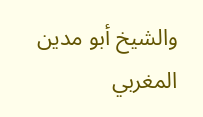والشيخ أبو مدين المغربي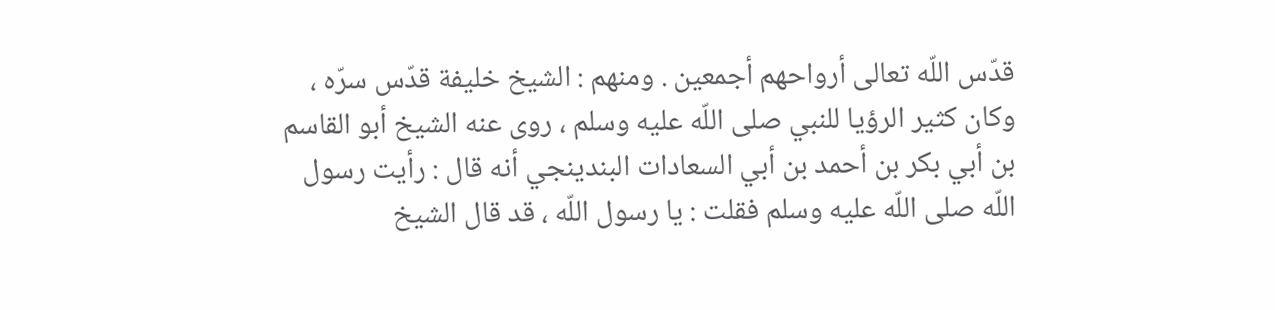قدّس اللّه تعالى أرواحهم أجمعين . ومنهم : الشيخ خليفة قدّس سرّه ، وكان كثير الرؤيا للنبي صلى اللّه عليه وسلم ، روى عنه الشيخ أبو القاسم بن أبي بكر بن أحمد بن أبي السعادات البندينجي أنه قال : رأيت رسول اللّه صلى اللّه عليه وسلم فقلت : يا رسول اللّه ، قد قال الشيخ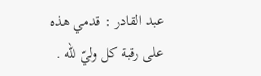عبد القادر : قدمي هذه على رقبة كل وليّ للّه .